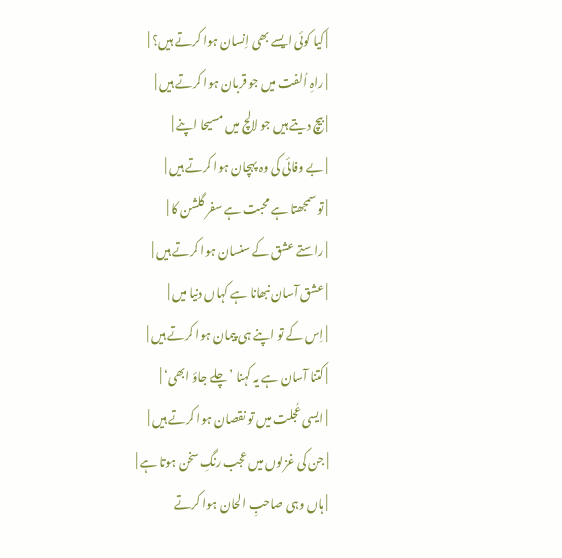| کیا کوئی ایسے بھی اِنسان ہوا کرتے ہیں؟ |
| راہِ اُلفت میں جو قربان ہوا کرتے ہیں |
| بیچ دیتے ہیں جو لالچ میں مسیحا اپنے |
| بے وفائی کی وہ پہچان ہوا کرتے ہیں |
| تو سمجھتا ہے محبت ہے سفر گلشن کا |
| راستے عشق کے سنسان ہوا کرتے ہیں |
| عشق آسان نبھانا ہے کہاں دنیا میں |
| اِس کے تو اپنے ہی پیمان ہوا کرتے ہیں |
| کتنا آسان ہے یہ کہنا ’چلے جاؤ ابھی‘ |
| ایسی عُجلت میں تو نقصان ہوا کرتے ہیں |
| جن کی غزلوں میں عجب رنگِ سخن ہوتا ہے |
| ہاں وہی صاحبِ الحان ہوا کرتے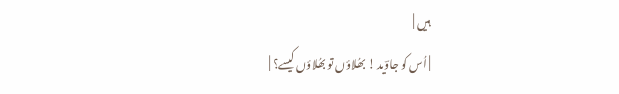ہیں |
| اُس کو جاوؔید ! بھُلاؤں تو بھُلاؤں کیسے؟ |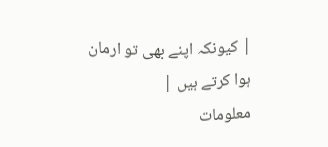| کیونکہ اپنے بھی تو ارمان ہوا کرتے ہیں |
معلومات